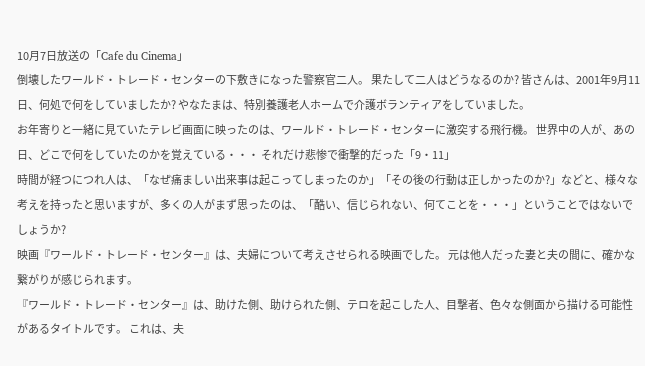10月7日放送の「Cafe du Cinema」
倒壊したワールド・トレード・センターの下敷きになった警察官二人。 果たして二人はどうなるのか? 皆さんは、2001年9月11日、何処で何をしていましたか? やなたまは、特別養護老人ホームで介護ボランティアをしていました。
お年寄りと一緒に見ていたテレビ画面に映ったのは、ワールド・トレード・センターに激突する飛行機。 世界中の人が、あの日、どこで何をしていたのかを覚えている・・・ それだけ悲惨で衝撃的だった「9・11」
時間が経つにつれ人は、「なぜ痛ましい出来事は起こってしまったのか」「その後の行動は正しかったのか?」などと、様々な考えを持ったと思いますが、多くの人がまず思ったのは、「酷い、信じられない、何てことを・・・」ということではないでしょうか?
映画『ワールド・トレード・センター』は、夫婦について考えさせられる映画でした。 元は他人だった妻と夫の間に、確かな繋がりが感じられます。
『ワールド・トレード・センター』は、助けた側、助けられた側、テロを起こした人、目撃者、色々な側面から描ける可能性があるタイトルです。 これは、夫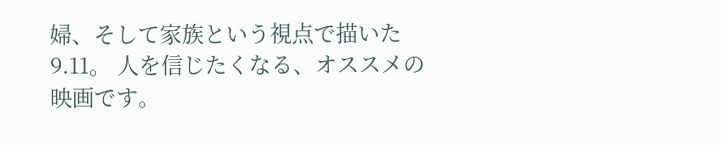婦、そして家族という視点で描いた9.11。 人を信じたくなる、オススメの映画です。